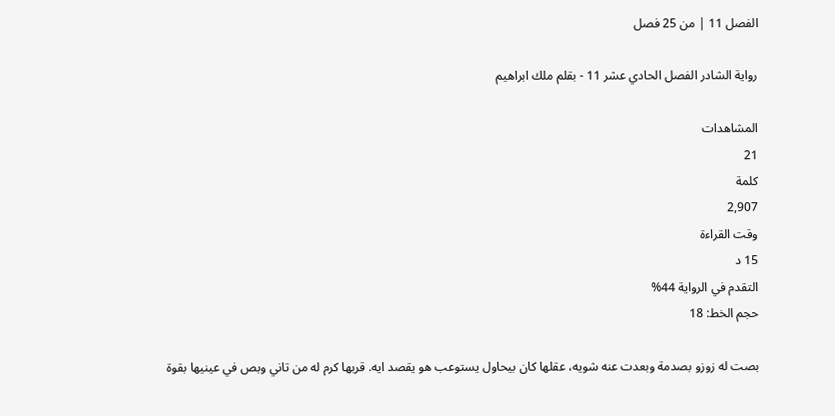الفصل 11 | من 25 فصل

رواية الشادر الفصل الحادي عشر 11 - بقلم ملك ابراهيم

المشاهدات
21
كلمة
2,907
وقت القراءة
15 د
التقدم في الرواية 44%
حجم الخط: 18

بصت له زوزو بصدمة وبعدت عنه شويه، عقلها كان بيحاول يستوعب هو يقصد ايه. قربها كرم له من تاني وبص في عينيها بقوة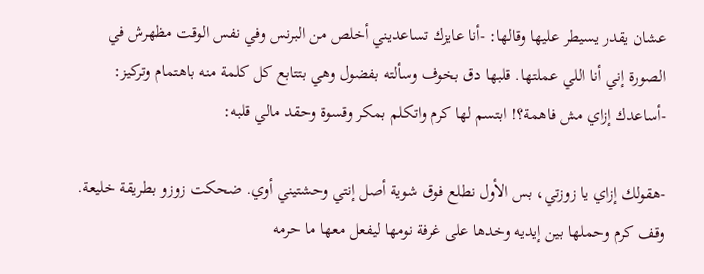عشان يقدر يسيطر عليها وقالها: -أنا عايزك تساعديني أخلص من البرنس وفي نفس الوقت مظهرش في الصورة إني أنا اللي عملتها. قلبها دق بخوف وسألته بفضول وهي بتتابع كل كلمة منه باهتمام وتركيز: -أساعدك إزاي مش فاهمة؟! ابتسم لها كرم واتكلم بمكر وقسوة وحقد مالي قلبه:

-هقولك إزاي يا زوزتي، بس الأول نطلع فوق شوية أصل إنتي وحشتيني أوي. ضحكت زوزو بطريقة خليعة. وقف كرم وحملها بين إيديه وخدها على غرفة نومها ليفعل معها ما حرمه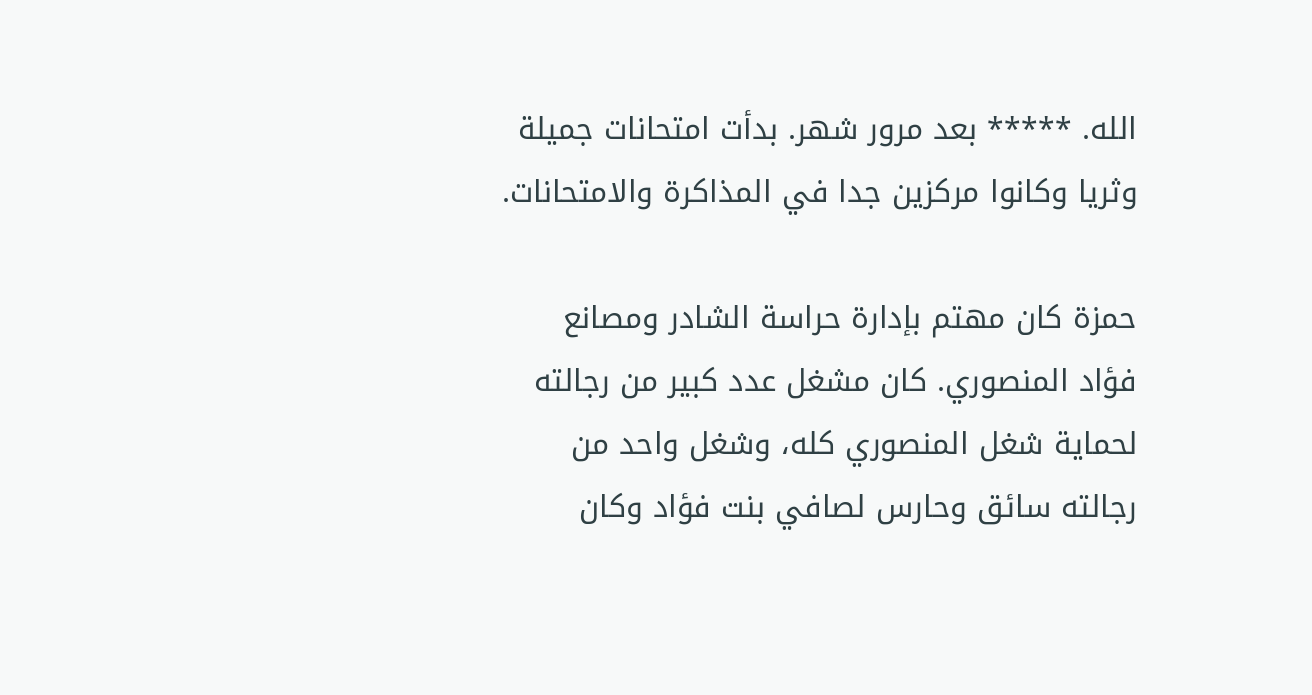الله. ***** بعد مرور شهر. بدأت امتحانات جميلة وثريا وكانوا مركزين جدا في المذاكرة والامتحانات.

حمزة كان مهتم بإدارة حراسة الشادر ومصانع فؤاد المنصوري. كان مشغل عدد كبير من رجالته لحماية شغل المنصوري كله، وشغل واحد من رجالته سائق وحارس لصافي بنت فؤاد وكان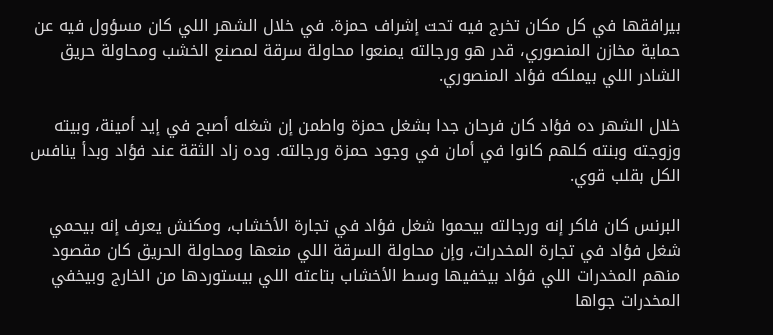بيرافقها في كل مكان تخرج فيه تحت إشراف حمزة. في خلال الشهر اللي كان مسؤول فيه عن حماية مخازن المنصوري، قدر هو ورجالته يمنعوا محاولة سرقة لمصنع الخشب ومحاولة حريق الشادر اللي بيملكه فؤاد المنصوري.

خلال الشهر ده فؤاد كان فرحان جدا بشغل حمزة واطمن إن شغله أصبح في إيد أمينة، وبيته وزوجته وبنته كلهم كانوا في أمان في وجود حمزة ورجالته. وده زاد الثقة عند فؤاد وبدأ ينافس الكل بقلب قوي.

البرنس كان فاكر إنه ورجالته بيحموا شغل فؤاد في تجارة الأخشاب، ومكنش يعرف إنه بيحمي شغل فؤاد في تجارة المخدرات، وإن محاولة السرقة اللي منعها ومحاولة الحريق كان مقصود منهم المخدرات اللي فؤاد بيخفيها وسط الأخشاب بتاعته اللي بيستوردها من الخارج وبيخفي المخدرات جواها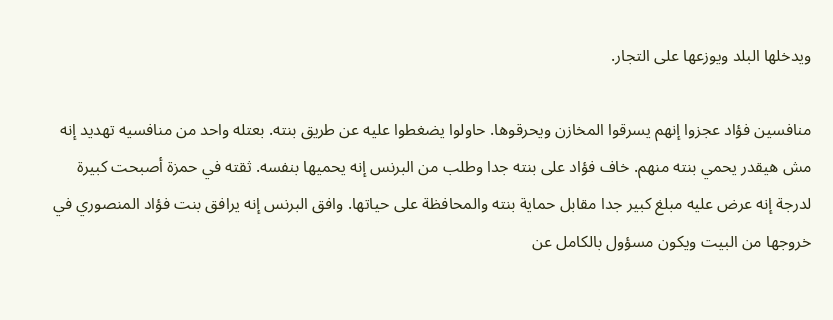ويدخلها البلد ويوزعها على التجار.

منافسين فؤاد عجزوا إنهم يسرقوا المخازن ويحرقوها. حاولوا يضغطوا عليه عن طريق بنته. بعتله واحد من منافسيه تهديد إنه مش هيقدر يحمي بنته منهم. خاف فؤاد على بنته جدا وطلب من البرنس إنه يحميها بنفسه. ثقته في حمزة أصبحت كبيرة لدرجة إنه عرض عليه مبلغ كبير جدا مقابل حماية بنته والمحافظة على حياتها. وافق البرنس إنه يرافق بنت فؤاد المنصوري في خروجها من البيت ويكون مسؤول بالكامل عن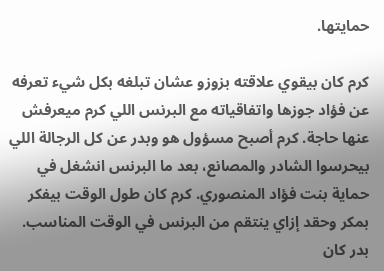حمايتها.

كرم كان بيقوي علاقته بزوزو عشان تبلغه بكل شيء تعرفه عن فؤاد جوزها واتفاقياته مع البرنس اللي كرم ميعرفش عنها حاجة. كرم أصبح مسؤول هو وبدر عن كل الرجالة اللي بيحرسوا الشادر والمصانع، بعد ما البرنس انشغل في حماية بنت فؤاد المنصوري. كرم كان طول الوقت بيفكر بمكر وحقد إزاي ينتقم من البرنس في الوقت المناسب. بدر كان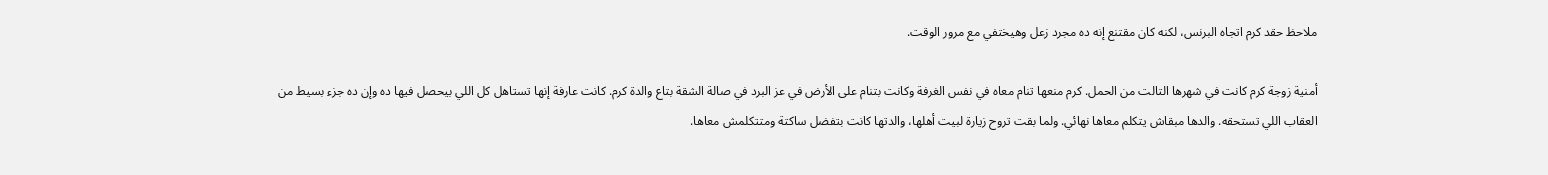ملاحظ حقد كرم اتجاه البرنس، لكنه كان مقتنع إنه ده مجرد زعل وهيختفي مع مرور الوقت.

أمنية زوجة كرم كانت في شهرها التالت من الحمل. كرم منعها تنام معاه في نفس الغرفة وكانت بتنام على الأرض في عز البرد في صالة الشقة بتاع والدة كرم. كانت عارفة إنها تستاهل كل اللي بيحصل فيها ده وإن ده جزء بسيط من العقاب اللي تستحقه. والدها مبقاش يتكلم معاها نهائي. ولما بقت تروح زيارة لبيت أهلها، والدتها كانت بتفضل ساكتة ومتتكلمش معاها.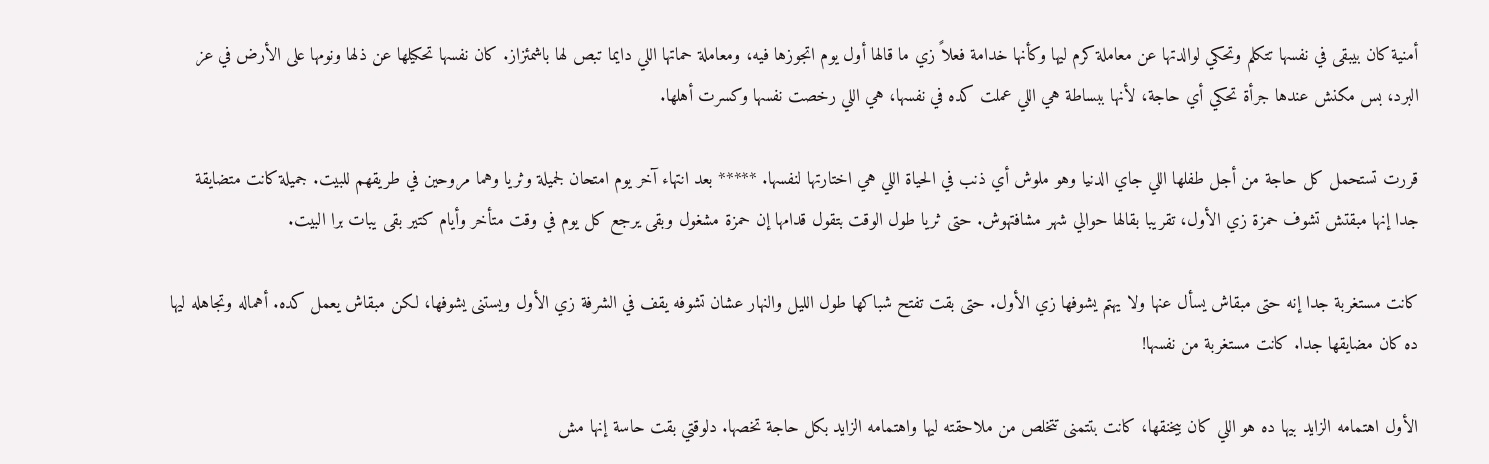أمنية كان بيبقى في نفسها تتكلم وتحكي لوالدتها عن معاملة كرم ليها وكأنها خدامة فعلاً زي ما قالها أول يوم اتجوزها فيه، ومعاملة حماتها اللي دايما تبص لها باشمئزاز. كان نفسها تحكيلها عن ذلها ونومها على الأرض في عز البرد، بس مكنش عندها جرأة تحكي أي حاجة، لأنها ببساطة هي اللي عملت كده في نفسها، هي اللي رخصت نفسها وكسرت أهلها.

قررت تستحمل كل حاجة من أجل طفلها اللي جاي الدنيا وهو ملوش أي ذنب في الحياة اللي هي اختارتها لنفسها. ***** بعد انتهاء آخر يوم امتحان لجميلة وثريا وهما مروحين في طريقهم للبيت. جميلة كانت متضايقة جدا إنها مبقتش تشوف حمزة زي الأول، تقريبا بقالها حوالي شهر مشافتهوش. حتى ثريا طول الوقت بتقول قدامها إن حمزة مشغول وبقى يرجع كل يوم في وقت متأخر وأيام كتير بقى يبات برا البيت.

كانت مستغربة جدا إنه حتى مبقاش يسأل عنها ولا يهتم يشوفها زي الأول. حتى بقت تفتح شباكها طول الليل والنهار عشان تشوفه يقف في الشرفة زي الأول ويستنى يشوفها، لكن مبقاش يعمل كده. أهماله وتجاهله ليها ده كان مضايقها جدا. كانت مستغربة من نفسها!

الأول اهتمامه الزايد بيها ده هو اللي كان بيخنقها، كانت بتتمنى تتخلص من ملاحقته ليها واهتمامه الزايد بكل حاجة تخصها. دلوقتي بقت حاسة إنها مش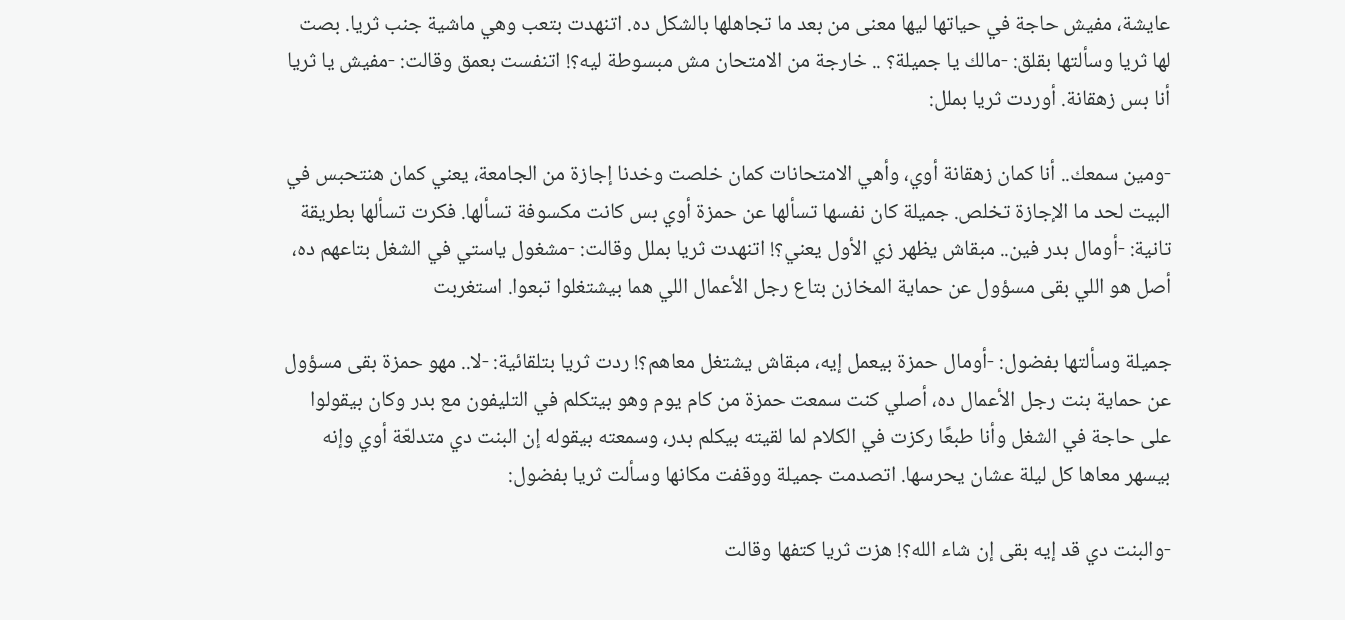عايشة، مفيش حاجة في حياتها ليها معنى من بعد ما تجاهلها بالشكل ده. اتنهدت بتعب وهي ماشية جنب ثريا. بصت لها ثريا وسألتها بقلق: -مالك يا جميلة؟ .. خارجة من الامتحان مش مبسوطة ليه؟! اتنفست بعمق وقالت: -مفيش يا ثريا أنا بس زهقانة. أوردت ثريا بملل:

-ومين سمعك.. أنا كمان زهقانة أوي، وأهي الامتحانات كمان خلصت وخدنا إجازة من الجامعة، يعني كمان هنتحبس في البيت لحد ما الإجازة تخلص. جميلة كان نفسها تسألها عن حمزة أوي بس كانت مكسوفة تسألها. فكرت تسألها بطريقة تانية: -أومال بدر فين.. مبقاش يظهر زي الأول يعني؟! اتنهدت ثريا بملل وقالت: -مشغول ياستي في الشغل بتاعهم ده، أصل هو اللي بقى مسؤول عن حماية المخازن بتاع رجل الأعمال اللي هما بيشتغلوا تبعوا. استغربت

جميلة وسألتها بفضول: -أومال حمزة بيعمل إيه، مبقاش يشتغل معاهم؟! ردت ثريا بتلقائية: -لا.. مهو حمزة بقى مسؤول عن حماية بنت رجل الأعمال ده، أصلي كنت سمعت حمزة من كام يوم وهو بيتكلم في التليفون مع بدر وكان بيقولوا على حاجة في الشغل وأنا طبعًا ركزت في الكلام لما لقيته بيكلم بدر، وسمعته بيقوله إن البنت دي متدلعّة أوي وإنه بيسهر معاها كل ليلة عشان يحرسها. اتصدمت جميلة ووقفت مكانها وسألت ثريا بفضول:

-والبنت دي قد إيه بقى إن شاء الله؟! هزت ثريا كتفها وقالت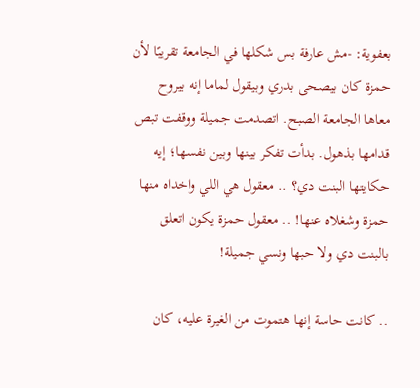بعفوية: -مش عارفة بس شكلها في الجامعة تقريبًا لأن حمزة كان بيصحى بدري وبيقول لماما إنه بيروح معاها الجامعة الصبح. اتصدمت جميلة ووقفت تبص قدامها بذهول. بدأت تفكر بينها وبين نفسها؛ إيه حكايتها البنت دي؟ .. معقول هي اللي واخداه منها حمزة وشغلاه عنها! .. معقول حمزة يكون اتعلق بالبنت دي ولا حبها ونسي جميلة!

.. كانت حاسة إنها هتموت من الغيرة عليه، كان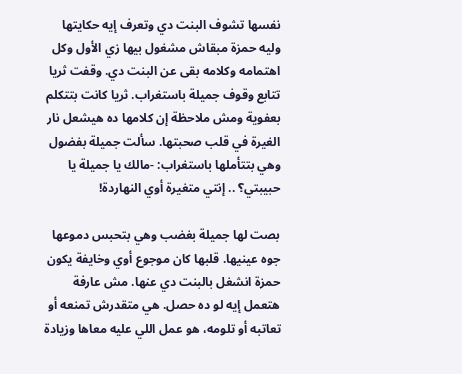نفسها تشوف البنت دي وتعرف إيه حكايتها وليه حمزة مبقاش مشغول بيها زي الأول وكل اهتمامه وكلامه بقى عن البنت دي. وقفت ثريا تتابع وقوف جميلة باستغراب. ثريا كانت بتتكلم بعفوية ومش ملاحظة إن كلامها ده هيشعل نار الغيرة في قلب صحبتها. سألت جميلة بفضول وهي بتتأملها باستغراب: -مالك يا جميلة يا حبيبتي؟ .. إنتي متغيرة أوي النهاردة!

بصت لها جميلة بغضب وهي بتحبس دموعها جوه عينيها. قلبها كان موجوع أوي وخايفة يكون حمزة انشغل بالبنت دي عنها. مش عارفة هتعمل إيه لو ده حصل. هي متقدرش تمنعه أو تعاتبه أو تلومه، هو عمل اللي عليه معاها وزيادة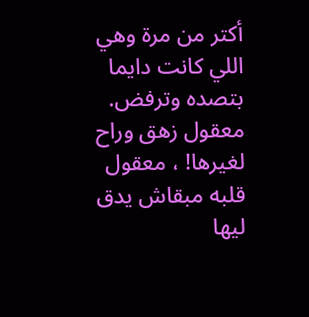أكتر من مرة وهي اللي كانت دايما بتصده وترفض. معقول زهق وراح لغيرها! ، معقول قلبه مبقاش يدق ليها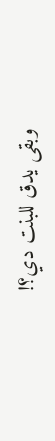وبقى يدق للبنت دي؟!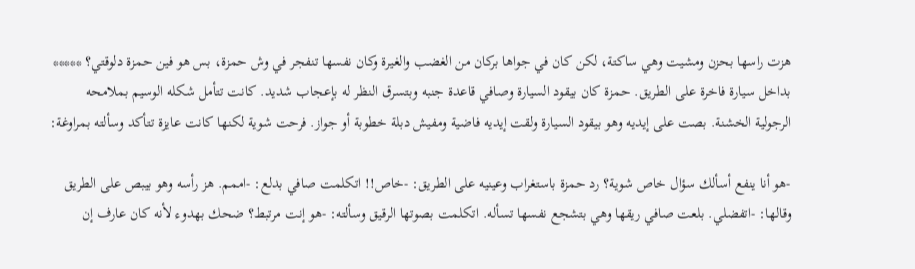هزت راسها بحزن ومشيت وهي ساكتة، لكن كان في جواها بركان من الغضب والغيرة وكان نفسها تنفجر في وش حمزة، بس هو فين حمزة دلوقتي؟ ***** بداخل سيارة فاخرة على الطريق. حمزة كان بيقود السيارة وصافي قاعدة جنبه وبتسرق النظر له بإعجاب شديد. كانت تتأمل شكله الوسيم بملامحه الرجولية الخشنة. بصت على إيديه وهو بيقود السيارة ولقت إيديه فاضية ومفيش دبلة خطوبة أو جواز. فرحت شوية لكنها كانت عايزة تتأكد وسألته بمراوغة:

-هو أنا ينفع أسألك سؤال خاص شوية؟ رد حمزة باستغراب وعينيه على الطريق: -خاص!! اتكلمت صافي بدلع: -اممم. هز رأسه وهو بيبص على الطريق وقالها: -اتفضلي. بلعت صافي ريقها وهي بتشجع نفسها تسأله. اتكلمت بصوتها الرقيق وسألته: -هو إنت مرتبط؟ ضحك بهدوء لأنه كان عارف إن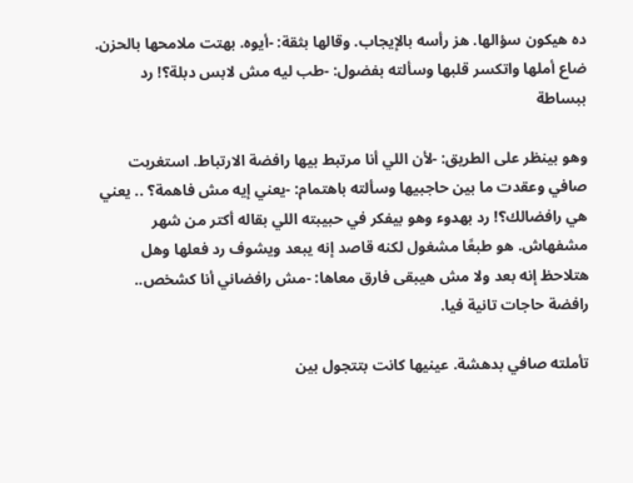ده هيكون سؤالها. هز رأسه بالإيجاب. وقالها بثقة: -أيوه. بهتت ملامحها بالحزن. ضاع أملها واتكسر قلبها وسألته بفضول: -طب ليه مش لابس دبلة؟! رد ببساطة

وهو بينظر على الطريق: -لأن اللي أنا مرتبط بيها رافضة الارتباط. استغربت صافي وعقدت ما بين حاجبيها وسألته باهتمام: -يعني إيه مش فاهمة؟ .. يعني هي رافضالك؟! رد بهدوء وهو بيفكر في حبيبته اللي بقاله أكتر من شهر مشفهاش. هو طبعًا مشغول لكنه قاصد إنه يبعد ويشوف رد فعلها وهل هتلاحظ إنه بعد ولا مش هيبقى فارق معاها: -مش رافضاني أنا كشخص.. رافضة حاجات تانية فيا.

تأملته صافي بدهشة. عينيها كانت بتتجول بين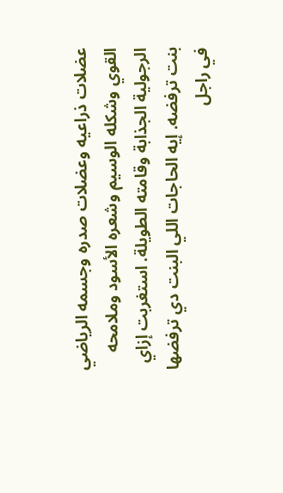عضلات ذراعيه وعضلات صدره وجسمه الرياضي القوي وشكله الوسيم وشعره الأسود وملامحه الرجولية الجذابة وقامته الطويلة. استغربت إزاي بنت ترفضه. إيه الحاجات اللي البنت دي ترفضها في راجل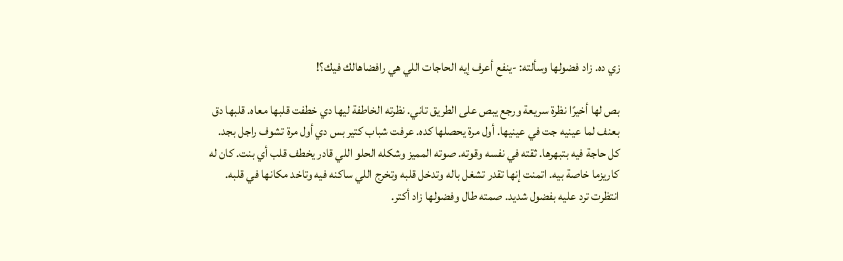زي ده. زاد فضولها وسألته: -ينفع أعرف إيه الحاجات اللي هي رافضاهالك فيك؟!

بص لها أخيرًا نظرة سريعة ورجع يبص على الطريق تاني. نظرته الخاطفة ليها دي خطفت قلبها معاه. قلبها دق بعنف لما عينيه جت في عينيها. أول مرة يحصلها كده. عرفت شباب كتير بس دي أول مرة تشوف راجل بجد. كل حاجة فيه بتبهرها. ثقته في نفسه وقوته. صوته المميز وشكله الحلو اللي قادر يخطف قلب أي بنت. كان له كاريزما خاصة بيه. اتمنت إنها تقدر تشغل باله وتدخل قلبه وتخرج اللي ساكنه فيه وتاخد مكانها في قلبه. انتظرت ترد عليه بفضول شديد. صمته طال وفضولها زاد أكتر.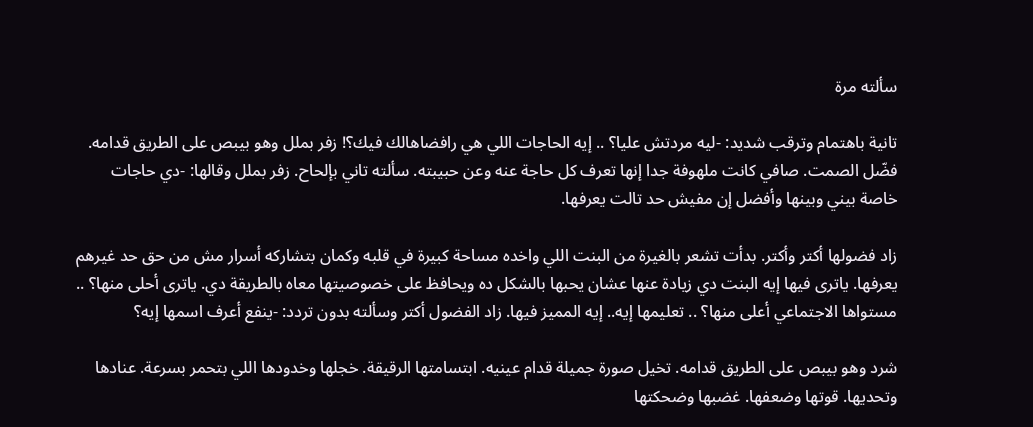سألته مرة

تانية باهتمام وترقب شديد: -ليه مردتش عليا؟ .. إيه الحاجات اللي هي رافضاهالك فيك؟! زفر بملل وهو بيبص على الطريق قدامه. فضّل الصمت. صافي كانت ملهوفة جدا إنها تعرف كل حاجة عنه وعن حبيبته. سألته تاني بإلحاح. زفر بملل وقالها: -دي حاجات خاصة بيني وبينها وأفضل إن مفيش حد تالت يعرفها.

زاد فضولها أكتر وأكتر. بدأت تشعر بالغيرة من البنت اللي واخده مساحة كبيرة في قلبه وكمان بتشاركه أسرار مش من حق حد غيرهم يعرفها. ياترى فيها إيه البنت دي زيادة عنها عشان يحبها بالشكل ده ويحافظ على خصوصيتها معاه بالطريقة دي. ياترى أحلى منها؟ .. مستواها الاجتماعي أعلى منها؟ .. تعليمها إيه.. إيه المميز فيها. زاد الفضول أكتر وسألته بدون تردد: -ينفع أعرف اسمها إيه؟

شرد وهو بيبص على الطريق قدامه. تخيل صورة جميلة قدام عينيه. ابتسامتها الرقيقة. خجلها وخدودها اللي بتحمر بسرعة. عنادها وتحديها. قوتها وضعفها. غضبها وضحكتها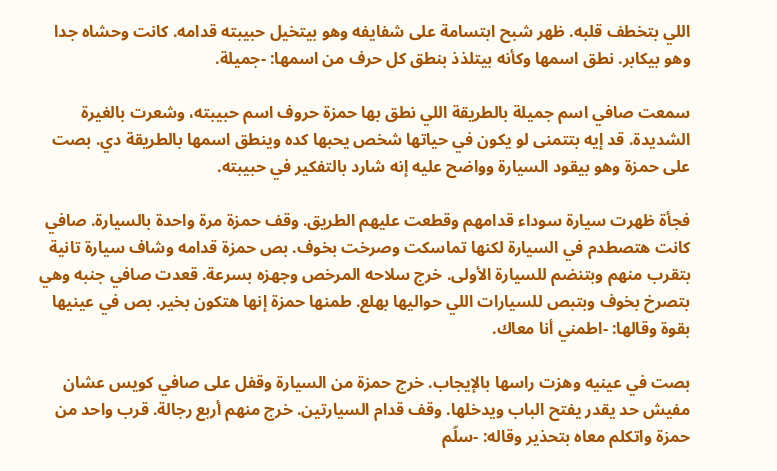اللي بتخطف قلبه. ظهر شبح ابتسامة على شفايفه وهو بيتخيل حبيبته قدامه. كانت وحشاه جدا وهو بيكابر. نطق اسمها وكأنه بيتلذذ بنطق كل حرف من اسمها: -جميلة.

سمعت صافي اسم جميلة بالطريقة اللي نطق بها حمزة حروف اسم حبيبته، وشعرت بالغيرة الشديدة. قد إيه بتتمنى لو يكون في حياتها شخص يحبها كده وينطق اسمها بالطريقة دي. بصت على حمزة وهو بيقود السيارة وواضح عليه إنه شارد بالتفكير في حبيبته.

فجأة ظهرت سيارة سوداء قدامهم وقطعت عليهم الطريق. وقف حمزة مرة واحدة بالسيارة. صافي كانت هتصطدم في السيارة لكنها تماسكت وصرخت بخوف. بص حمزة قدامه وشاف سيارة تانية بتقرب منهم وبتنضم للسيارة الأولى. خرج سلاحه المرخص وجهزه بسرعة. قعدت صافي جنبه وهي بتصرخ بخوف وبتبص للسيارات اللي حواليها بهلع. طمنها حمزة إنها هتكون بخير. بص في عينيها بقوة وقالها: -اطمني أنا معاك.

بصت في عينيه وهزت راسها بالإيجاب. خرج حمزة من السيارة وقفل على صافي كويس عشان مفيش حد يقدر يفتح الباب ويدخلها. وقف قدام السيارتين. خرج منهم أربع رجالة. قرب واحد من حمزة واتكلم معاه بتحذير وقاله: -سلّم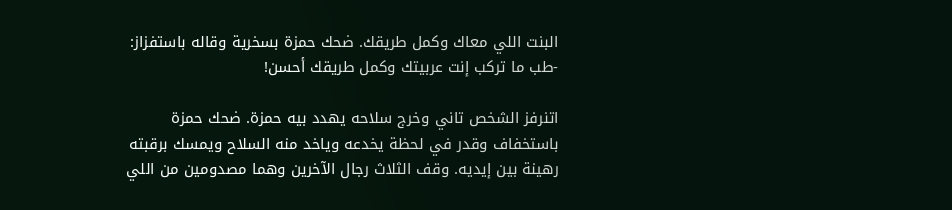البنت اللي معاك وكمل طريقك. ضحك حمزة بسخرية وقاله باستفزاز: -طب ما تركب إنت عربيتك وكمل طريقك أحسن!

اتنرفز الشخص تاني وخرج سلاحه يهدد بيه حمزة. ضحك حمزة باستخفاف وقدر في لحظة يخدعه وياخد منه السلاح ويمسك برقبته رهينة بين إيديه. وقف الثلاث رجال الآخرين وهما مصدومين من اللي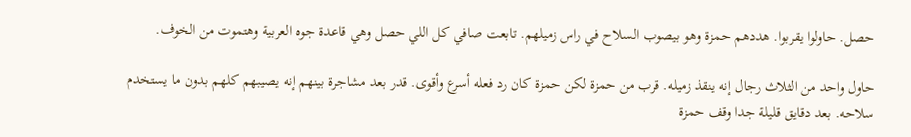حصل. حاولوا يقربوا. هددهم حمزة وهو بيصوب السلاح في راس زميلهم. تابعت صافي كل اللي حصل وهي قاعدة جوه العربية وهتموت من الخوف.

حاول واحد من الثلاث رجال إنه ينقذ زميله. قرب من حمزة لكن حمزة كان رد فعله أسرع وأقوى. قدر بعد مشاجرة بينهم إنه يصيبهم كلهم بدون ما يستخدم سلاحه. بعد دقايق قليلة جدا وقف حمزة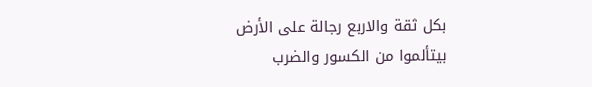بكل ثقة والاربع رجالة على الأرض بيتألموا من الكسور والضرب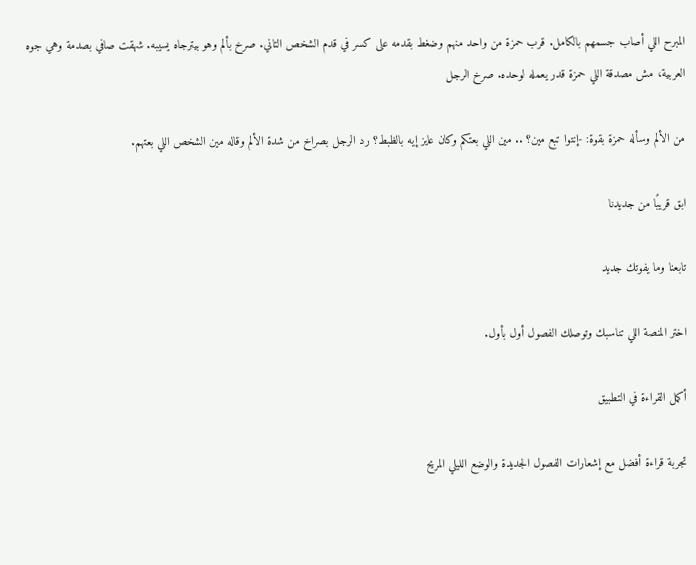المبرح اللي أصاب جسمهم بالكامل. قرب حمزة من واحد منهم وضغط بقدمه على كسر في قدم الشخص التاني. صرخ بألم وهو بيترجاه يسيبه. شهقت صافي بصدمة وهي جوه العربية، مش مصدقة اللي حمزة قدر يعمله لوحده. صرخ الرجل

من الألم وسأله حمزة بقوة: -إنتوا تبع مين؟ .. مين اللي بعتكم وكان عايز إيه بالظبط؟ رد الرجل بصراخ من شدة الألم وقاله مين الشخص اللي بعتهم.

ابق قريبًا من جديدنا

تابعنا وما يفوتك جديد

اختر المنصة اللي تناسبك وتوصلك الفصول أول بأول.

أكمل القراءة في التطبيق

تجربة قراءة أفضل مع إشعارات الفصول الجديدة والوضع الليلي المريح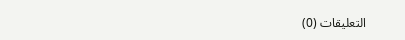التعليقات (0)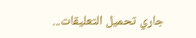جاري تحميل التعليقات...